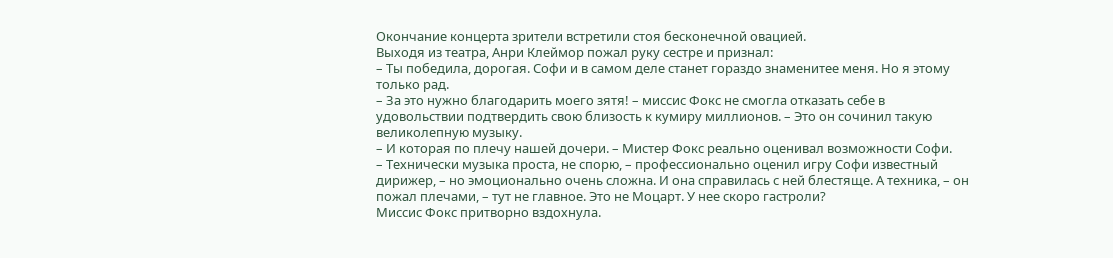Окончание концерта зрители встретили стоя бесконечной овацией.
Выходя из театра, Анри Клеймор пожал руку сестре и признал:
– Ты победила, дорогая. Софи и в самом деле станет гораздо знаменитее меня. Но я этому только рад.
– За это нужно благодарить моего зятя! – миссис Фокс не смогла отказать себе в удовольствии подтвердить свою близость к кумиру миллионов. – Это он сочинил такую великолепную музыку.
– И которая по плечу нашей дочери. – Мистер Фокс реально оценивал возможности Софи.
– Технически музыка проста, не спорю, – профессионально оценил игру Софи известный дирижер, – но эмоционально очень сложна. И она справилась с ней блестяще. А техника, – он пожал плечами, – тут не главное. Это не Моцарт. У нее скоро гастроли?
Миссис Фокс притворно вздохнула.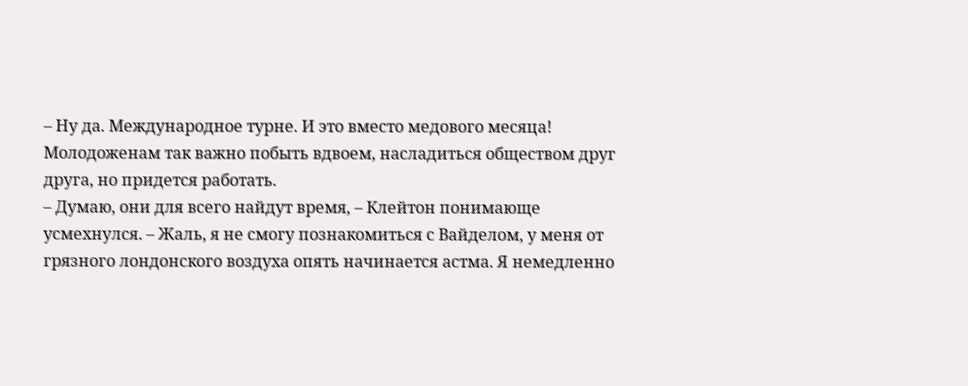– Ну да. Международное турне. И это вместо медового месяца! Молодоженам так важно побыть вдвоем, насладиться обществом друг друга, но придется работать.
– Думаю, они для всего найдут время, – Клейтон понимающе усмехнулся. – Жаль, я не смогу познакомиться с Вайделом, у меня от грязного лондонского воздуха опять начинается астма. Я немедленно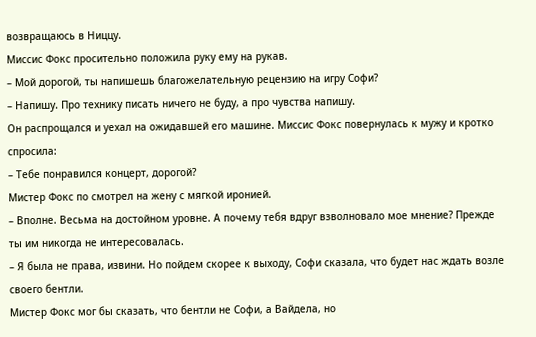возвращаюсь в Ниццу.
Миссис Фокс просительно положила руку ему на рукав.
– Мой дорогой, ты напишешь благожелательную рецензию на игру Софи?
– Напишу. Про технику писать ничего не буду, а про чувства напишу.
Он распрощался и уехал на ожидавшей его машине. Миссис Фокс повернулась к мужу и кротко спросила:
– Тебе понравился концерт, дорогой?
Мистер Фокс по смотрел на жену с мягкой иронией.
– Вполне. Весьма на достойном уровне. А почему тебя вдруг взволновало мое мнение? Прежде ты им никогда не интересовалась.
– Я была не права, извини. Но пойдем скорее к выходу, Софи сказала, что будет нас ждать возле своего бентли.
Мистер Фокс мог бы сказать, что бентли не Софи, а Вайдела, но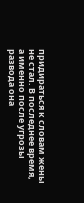придираться к словам жены не стал. В последнее время, а именно после угрозы развода она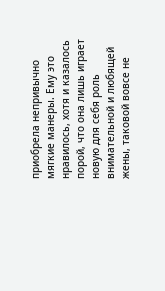приобрела непривычно мягкие манеры. Ему это нравилось, хотя и казалось порой, что она лишь играет новую для себя роль внимательной и любящей жены, таковой вовсе не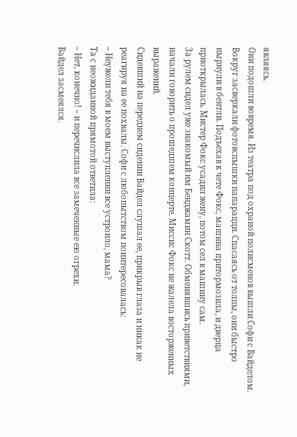являясь.
Они подошли вовремя. Из театра под охраной полисменов вышли Софи с Вайделом. Вокруг засверкали фотовспышки папарацци. Спасаясь от толпы, они быстро нырнули в бентли. Подъехав к чете Фокс, машина притормозила, и дверца приоткрылась. Мистер Фокс усадил жену, потом сел в машину сам.
За рулем сидел уже знакомый им Бенджамин Скотт. Обменявшись приветствиями, начали говорить о прошедшем концерте. Миссис Фокс не жалела восторженных выражений.
Сидевший на переднем сидении Вайдел слушал ее, прикрыв глаза и никак не реагируя на ее похвалы. Софи с любопытством поинтересовалась:
– Неужели тебя в моем выступлении все устроило, мама?
Та с неожиданной прямотой ответила:
– Нет, конечно! – и перечислила все замеченные ею огрехи.
Вайдел засмеялся.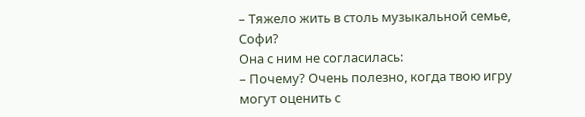– Тяжело жить в столь музыкальной семье, Софи?
Она с ним не согласилась:
– Почему? Очень полезно, когда твою игру могут оценить с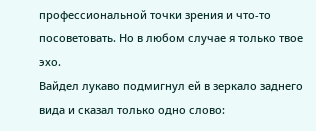профессиональной точки зрения и что-то посоветовать. Но в любом случае я только твое эхо.
Вайдел лукаво подмигнул ей в зеркало заднего вида и сказал только одно слово: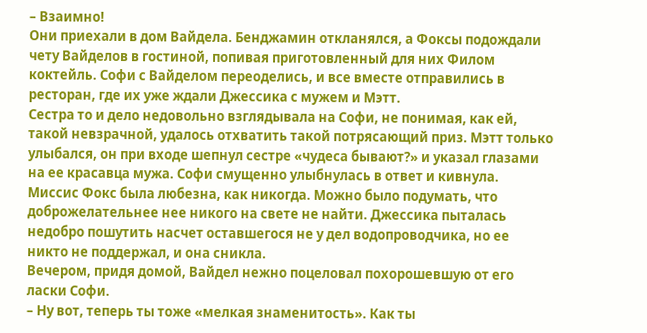– Взаимно!
Они приехали в дом Вайдела. Бенджамин откланялся, а Фоксы подождали чету Вайделов в гостиной, попивая приготовленный для них Филом коктейль. Софи с Вайделом переоделись, и все вместе отправились в ресторан, где их уже ждали Джессика с мужем и Мэтт.
Сестра то и дело недовольно взглядывала на Софи, не понимая, как ей, такой невзрачной, удалось отхватить такой потрясающий приз. Мэтт только улыбался, он при входе шепнул сестре «чудеса бывают?» и указал глазами на ее красавца мужа. Софи смущенно улыбнулась в ответ и кивнула.
Миссис Фокс была любезна, как никогда. Можно было подумать, что доброжелательнее нее никого на свете не найти. Джессика пыталась недобро пошутить насчет оставшегося не у дел водопроводчика, но ее никто не поддержал, и она сникла.
Вечером, придя домой, Вайдел нежно поцеловал похорошевшую от его ласки Софи.
– Ну вот, теперь ты тоже «мелкая знаменитость». Как ты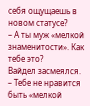себя ощущаешь в новом статусе?
– А ты муж «мелкой знаменитости». Как тебе это?
Вайдел засмеялся.
– Тебе не нравится быть «мелкой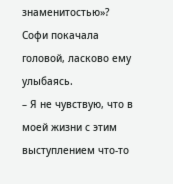знаменитостью»?
Софи покачала головой, ласково ему улыбаясь.
– Я не чувствую, что в моей жизни с этим выступлением что-то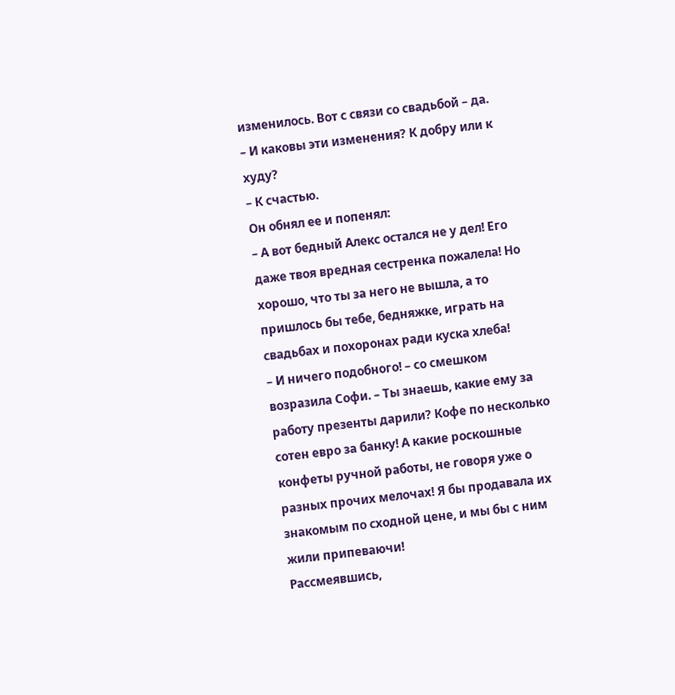изменилось. Вот с связи со свадьбой – да.
– И каковы эти изменения? К добру или к худу?
– К счастью.
Он обнял ее и попенял:
– А вот бедный Алекс остался не у дел! Его даже твоя вредная сестренка пожалела! Но хорошо, что ты за него не вышла, а то пришлось бы тебе, бедняжке, играть на свадьбах и похоронах ради куска хлеба!
– И ничего подобного! – со смешком возразила Софи. – Ты знаешь, какие ему за работу презенты дарили? Кофе по несколько сотен евро за банку! А какие роскошные конфеты ручной работы, не говоря уже о разных прочих мелочах! Я бы продавала их знакомым по сходной цене, и мы бы с ним жили припеваючи!
Рассмеявшись,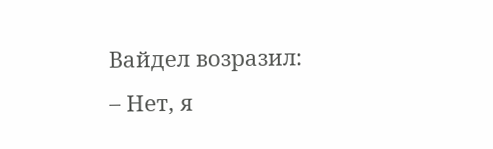Вайдел возразил:
– Нет, я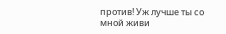против! Уж лучше ты со мной живи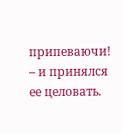припеваючи! – и принялся ее целовать.